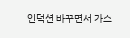인덕션 바꾸면서 가스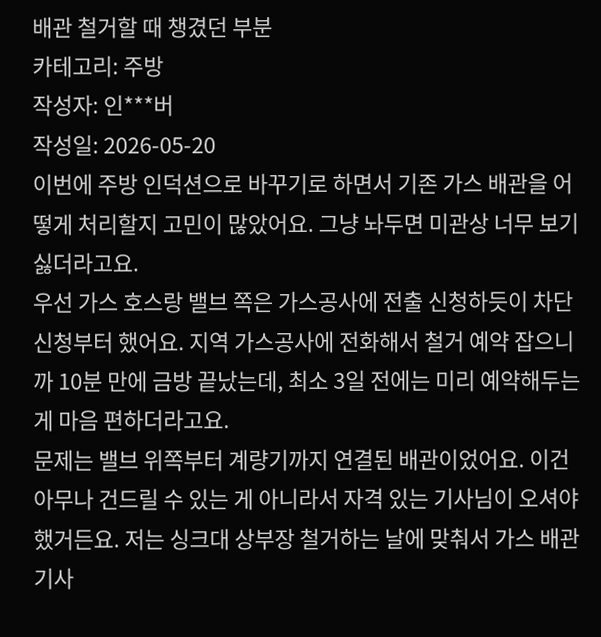배관 철거할 때 챙겼던 부분
카테고리: 주방
작성자: 인***버
작성일: 2026-05-20
이번에 주방 인덕션으로 바꾸기로 하면서 기존 가스 배관을 어떻게 처리할지 고민이 많았어요. 그냥 놔두면 미관상 너무 보기 싫더라고요.
우선 가스 호스랑 밸브 쪽은 가스공사에 전출 신청하듯이 차단 신청부터 했어요. 지역 가스공사에 전화해서 철거 예약 잡으니까 10분 만에 금방 끝났는데, 최소 3일 전에는 미리 예약해두는 게 마음 편하더라고요.
문제는 밸브 위쪽부터 계량기까지 연결된 배관이었어요. 이건 아무나 건드릴 수 있는 게 아니라서 자격 있는 기사님이 오셔야 했거든요. 저는 싱크대 상부장 철거하는 날에 맞춰서 가스 배관 기사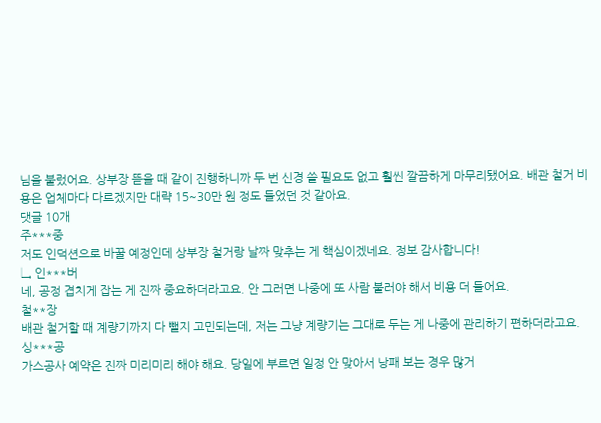님을 불렀어요. 상부장 뜯을 때 같이 진행하니까 두 번 신경 쓸 필요도 없고 훨씬 깔끔하게 마무리됐어요. 배관 철거 비용은 업체마다 다르겠지만 대략 15~30만 원 정도 들었던 것 같아요.
댓글 10개
주***중
저도 인덕션으로 바꿀 예정인데 상부장 철거랑 날짜 맞추는 게 핵심이겠네요. 정보 감사합니다!
↳ 인***버
네, 공정 겹치게 잡는 게 진짜 중요하더라고요. 안 그러면 나중에 또 사람 불러야 해서 비용 더 들어요.
철**장
배관 철거할 때 계량기까지 다 뺄지 고민되는데, 저는 그냥 계량기는 그대로 두는 게 나중에 관리하기 편하더라고요.
싱***공
가스공사 예약은 진짜 미리미리 해야 해요. 당일에 부르면 일정 안 맞아서 낭패 보는 경우 많거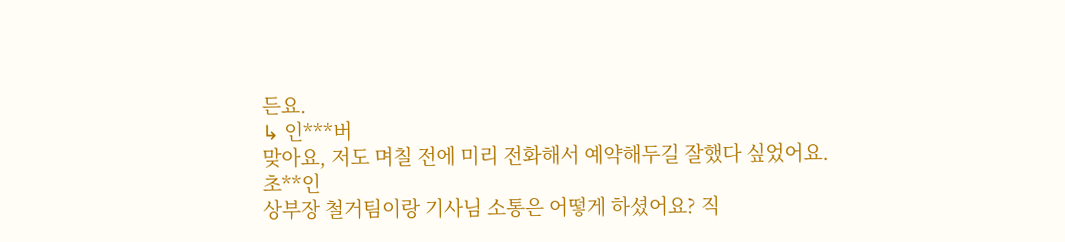든요.
↳ 인***버
맞아요, 저도 며칠 전에 미리 전화해서 예약해두길 잘했다 싶었어요.
초**인
상부장 철거팀이랑 기사님 소통은 어떻게 하셨어요? 직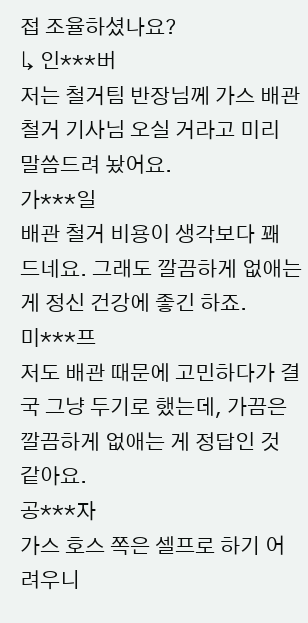접 조율하셨나요?
↳ 인***버
저는 철거팀 반장님께 가스 배관 철거 기사님 오실 거라고 미리 말씀드려 놨어요.
가***일
배관 철거 비용이 생각보다 꽤 드네요. 그래도 깔끔하게 없애는 게 정신 건강에 좋긴 하죠.
미***프
저도 배관 때문에 고민하다가 결국 그냥 두기로 했는데, 가끔은 깔끔하게 없애는 게 정답인 것 같아요.
공***자
가스 호스 쪽은 셀프로 하기 어려우니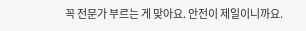꼭 전문가 부르는 게 맞아요. 안전이 제일이니까요.